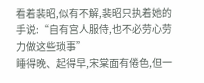看着裴昭,似有不解,裴昭只执着她的手说:“自有宫人服侍,也不必劳心劳力做这些琐事”
睡得晚、起得早,宋棠面有倦色,但一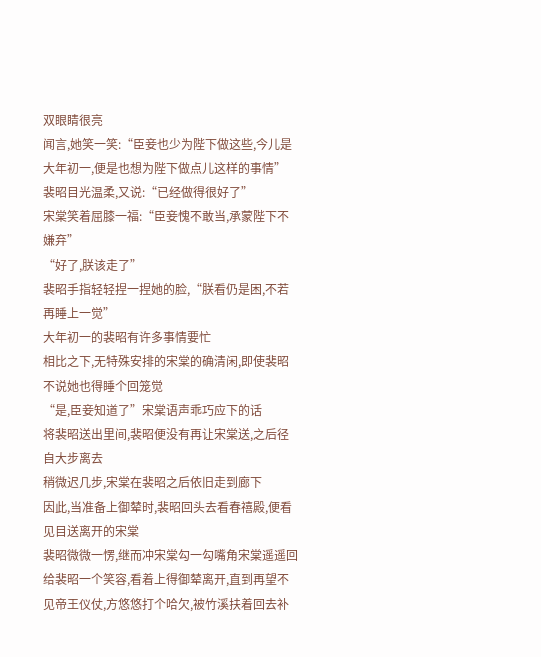双眼睛很亮
闻言,她笑一笑:“臣妾也少为陛下做这些,今儿是大年初一,便是也想为陛下做点儿这样的事情”
裴昭目光温柔,又说:“已经做得很好了”
宋棠笑着屈膝一福:“臣妾愧不敢当,承蒙陛下不嫌弃”
“好了,朕该走了”
裴昭手指轻轻捏一捏她的脸,“朕看仍是困,不若再睡上一觉”
大年初一的裴昭有许多事情要忙
相比之下,无特殊安排的宋棠的确清闲,即使裴昭不说她也得睡个回笼觉
“是,臣妾知道了”宋棠语声乖巧应下的话
将裴昭送出里间,裴昭便没有再让宋棠送,之后径自大步离去
稍微迟几步,宋棠在裴昭之后依旧走到廊下
因此,当准备上御辇时,裴昭回头去看春禧殿,便看见目送离开的宋棠
裴昭微微一愣,继而冲宋棠勾一勾嘴角宋棠遥遥回给裴昭一个笑容,看着上得御辇离开,直到再望不见帝王仪仗,方悠悠打个哈欠,被竹溪扶着回去补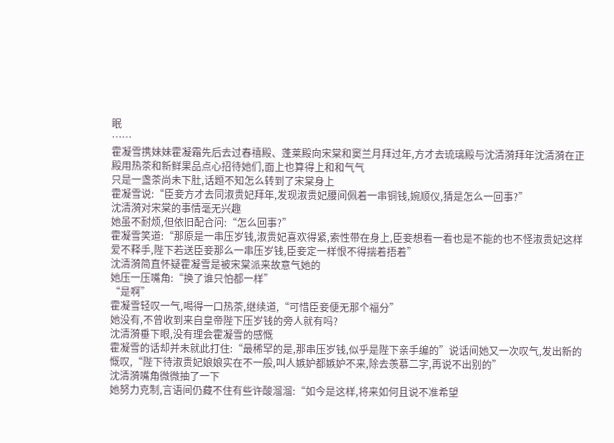眠
……
霍凝雪携妹妹霍凝霜先后去过春禧殿、蓬莱殿向宋棠和窦兰月拜过年,方才去琉璃殿与沈清漪拜年沈清漪在正殿用热茶和新鲜果品点心招待她们,面上也算得上和和气气
只是一盏茶尚未下肚,话题不知怎么转到了宋棠身上
霍凝雪说:“臣妾方才去同淑贵妃拜年,发现淑贵妃腰间佩着一串铜钱,婉顺仪,猜是怎么一回事?”
沈清漪对宋棠的事情毫无兴趣
她虽不耐烦,但依旧配合问:“怎么回事?”
霍凝雪笑道:“那原是一串压岁钱,淑贵妃喜欢得紧,索性带在身上,臣妾想看一看也是不能的也不怪淑贵妃这样爱不释手,陛下若送臣妾那么一串压岁钱,臣妾定一样恨不得揣着捂着”
沈清漪简直怀疑霍凝雪是被宋棠派来故意气她的
她压一压嘴角:“换了谁只怕都一样”
“是啊”
霍凝雪轻叹一气,喝得一口热茶,继续道,“可惜臣妾便无那个福分”
她没有,不曾收到来自皇帝陛下压岁钱的旁人就有吗?
沈清漪垂下眼,没有理会霍凝雪的感慨
霍凝雪的话却并未就此打住:“最稀罕的是,那串压岁钱,似乎是陛下亲手编的”说话间她又一次叹气,发出新的慨叹,“陛下待淑贵妃娘娘实在不一般,叫人嫉妒都嫉妒不来,除去羡慕二字,再说不出别的”
沈清漪嘴角微微抽了一下
她努力克制,言语间仍藏不住有些许酸溜溜:“如今是这样,将来如何且说不准希望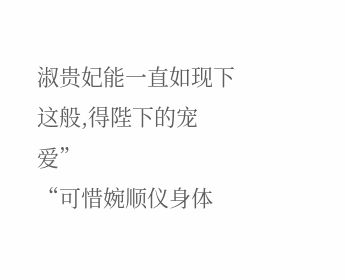淑贵妃能一直如现下这般,得陛下的宠爱”
“可惜婉顺仪身体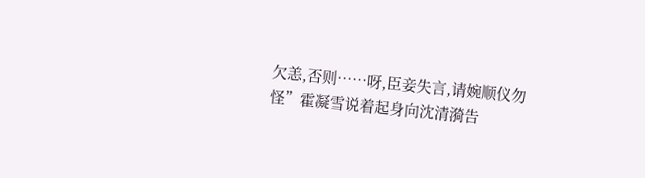欠恙,否则……呀,臣妾失言,请婉顺仪勿怪”霍凝雪说着起身向沈清漪告